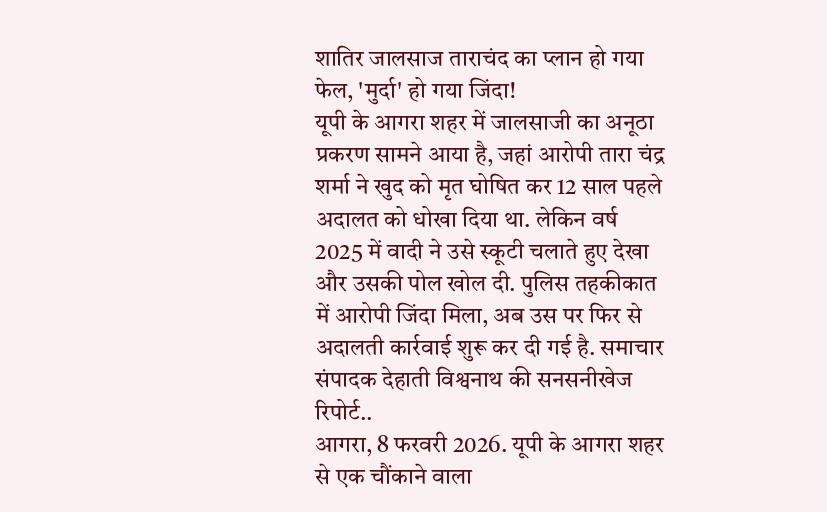शातिर जालसाज ताराचंद का प्लान हो गया फेल, 'मुर्दा' हो गया जिंदा!
यूपी के आगरा शहर में जालसाजी का अनूठा प्रकरण सामने आया है, जहां आरोपी तारा चंद्र शर्मा ने खुद को मृत घोषित कर 12 साल पहले अदालत को धोखा दिया था. लेकिन वर्ष 2025 में वादी ने उसे स्कूटी चलाते हुए देखा और उसकी पोल खोल दी. पुलिस तहकीकात में आरोपी जिंदा मिला, अब उस पर फिर से अदालती कार्रवाई शुरू कर दी गई है. समाचार संपादक देहाती विश्वनाथ की सनसनीखेज रिपोर्ट..
आगरा, 8 फरवरी 2026. यूपी के आगरा शहर से एक चौंकाने वाला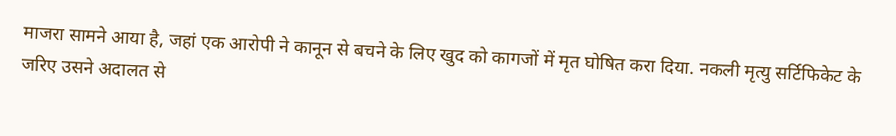माजरा सामने आया है, जहां एक आरोपी ने कानून से बचने के लिए खुद को कागजों में मृत घोषित करा दिया. नकली मृत्यु सर्टिफिकेट के जरिए उसने अदालत से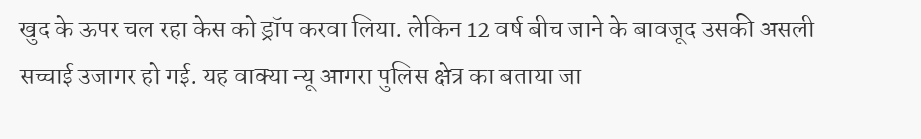खुद के ऊपर चल रहा केस को ड्रॉप करवा लिया. लेकिन 12 वर्ष बीच जाने के बावजूद उसकी असली सच्चाई उजागर हो गई. यह वाक्या न्यू आगरा पुलिस क्षेत्र का बताया जा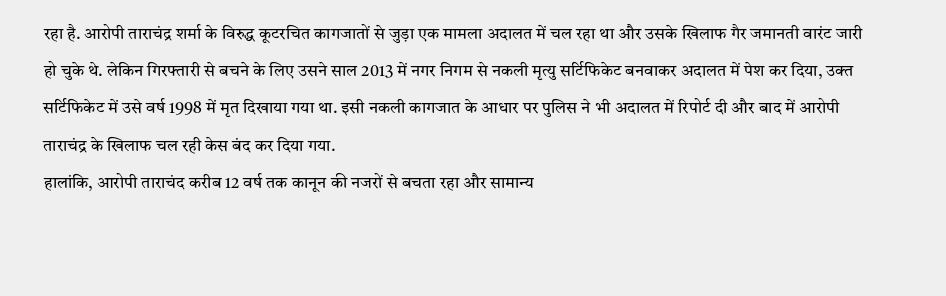रहा है. आरोपी ताराचंद्र शर्मा के विरुद्ध कूटरचित कागजातों से जुड़ा एक मामला अदालत में चल रहा था और उसके खिलाफ गैर जमानती वारंट जारी हो चुके थे. लेकिन गिरफ्तारी से बचने के लिए उसने साल 2013 में नगर निगम से नकली मृत्यु सर्टिफिकेट बनवाकर अदालत में पेश कर दिया, उक्त सर्टिफिकेट में उसे वर्ष 1998 में मृत दिखाया गया था. इसी नकली कागजात के आधार पर पुलिस ने भी अदालत में रिपोर्ट दी और बाद में आरोपी ताराचंद्र के खिलाफ चल रही केस बंद कर दिया गया.
हालांकि, आरोपी ताराचंद करीब 12 वर्ष तक कानून की नजरों से बचता रहा और सामान्य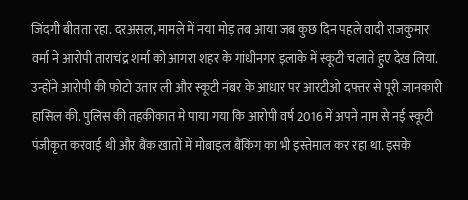जिंदगी बीतता रहा. दरअसल, मामले में नया मोड़ तब आया जब कुछ दिन पहले वादी राजकुमार वर्मा ने आरोपी ताराचंद्र शर्मा को आगरा शहर के गांधीनगर इलाके में स्कूटी चलाते हुए देख लिया. उन्होंने आरोपी की फोटो उतार ली और स्कूटी नंबर के आधार पर आरटीओ दफ्तर से पूरी जानकारी हासिल की. पुलिस की तहकीकात मे पाया गया कि आरोपी वर्ष 2016 में अपने नाम से नई स्कूटी पंजीकृत करवाई थी और बैंक खातों में मोबाइल बैंकिंग का भी इस्तेमाल कर रहा था. इसके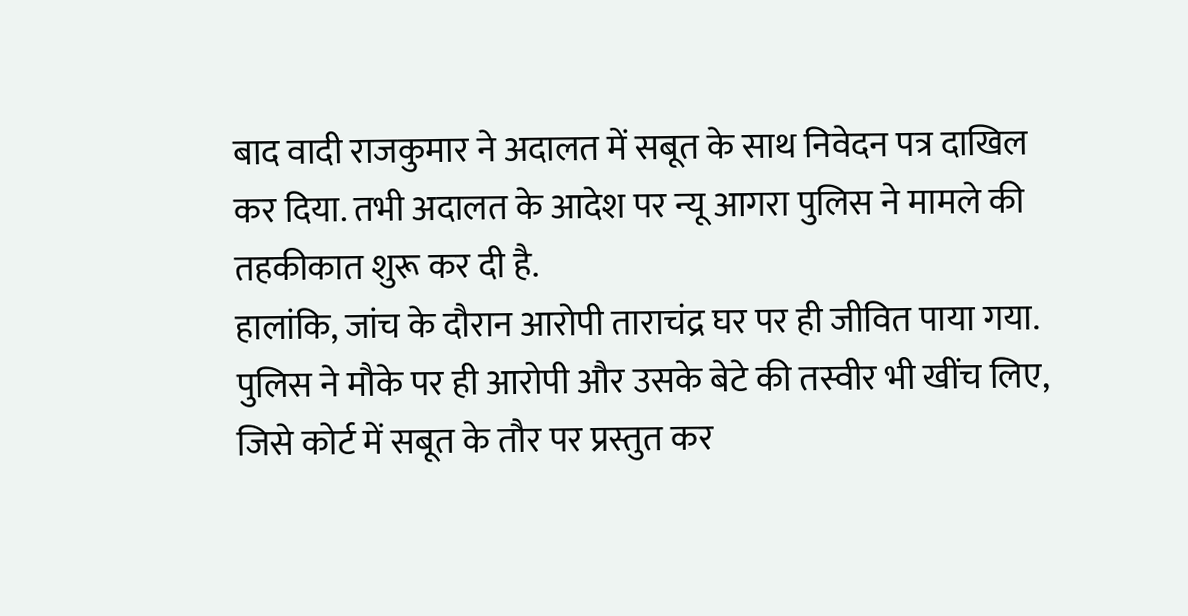बाद वादी राजकुमार ने अदालत में सबूत के साथ निवेदन पत्र दाखिल कर दिया. तभी अदालत के आदेश पर न्यू आगरा पुलिस ने मामले की तहकीकात शुरू कर दी है.
हालांकि, जांच के दौरान आरोपी ताराचंद्र घर पर ही जीवित पाया गया. पुलिस ने मौके पर ही आरोपी और उसके बेटे की तस्वीर भी खींच लिए, जिसे कोर्ट में सबूत के तौर पर प्रस्तुत कर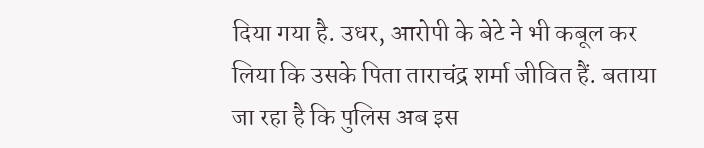दिया गया है. उधर, आरोपी के बेटे ने भी कबूल कर लिया कि उसके पिता ताराचंद्र शर्मा जीवित हैं. बताया जा रहा है कि पुलिस अब इस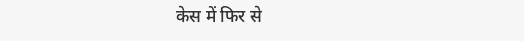केस में फिर से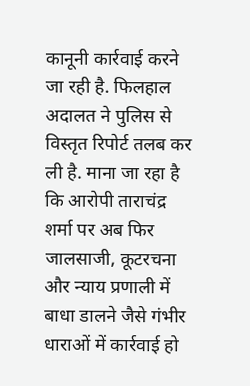कानूनी कार्रवाई करने जा रही है. फिलहाल अदालत ने पुलिस से विस्तृत रिपोर्ट तलब कर ली है. माना जा रहा है कि आरोपी ताराचंद्र शर्मा पर अब फिर जालसाजी, कूटरचना और न्याय प्रणाली में बाधा डालने जैसे गंभीर धाराओं में कार्रवाई हो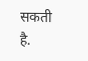सकती है.